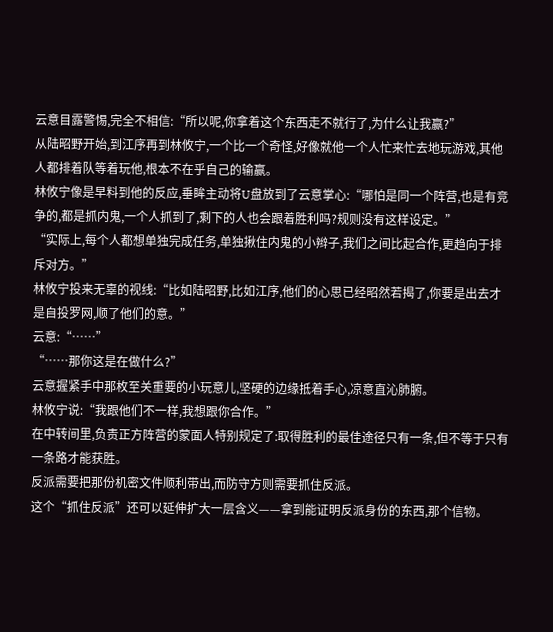云意目露警惕,完全不相信:“所以呢,你拿着这个东西走不就行了,为什么让我赢?”
从陆昭野开始,到江序再到林攸宁,一个比一个奇怪,好像就他一个人忙来忙去地玩游戏,其他人都排着队等着玩他,根本不在乎自己的输赢。
林攸宁像是早料到他的反应,垂眸主动将U盘放到了云意掌心:“哪怕是同一个阵营,也是有竞争的,都是抓内鬼,一个人抓到了,剩下的人也会跟着胜利吗?规则没有这样设定。”
“实际上,每个人都想单独完成任务,单独揪住内鬼的小辫子,我们之间比起合作,更趋向于排斥对方。”
林攸宁投来无辜的视线:“比如陆昭野,比如江序,他们的心思已经昭然若揭了,你要是出去才是自投罗网,顺了他们的意。”
云意:“……”
“……那你这是在做什么?”
云意握紧手中那枚至关重要的小玩意儿,坚硬的边缘抵着手心,凉意直沁肺腑。
林攸宁说:“我跟他们不一样,我想跟你合作。”
在中转间里,负责正方阵营的蒙面人特别规定了:取得胜利的最佳途径只有一条,但不等于只有一条路才能获胜。
反派需要把那份机密文件顺利带出,而防守方则需要抓住反派。
这个“抓住反派”还可以延伸扩大一层含义——拿到能证明反派身份的东西,那个信物。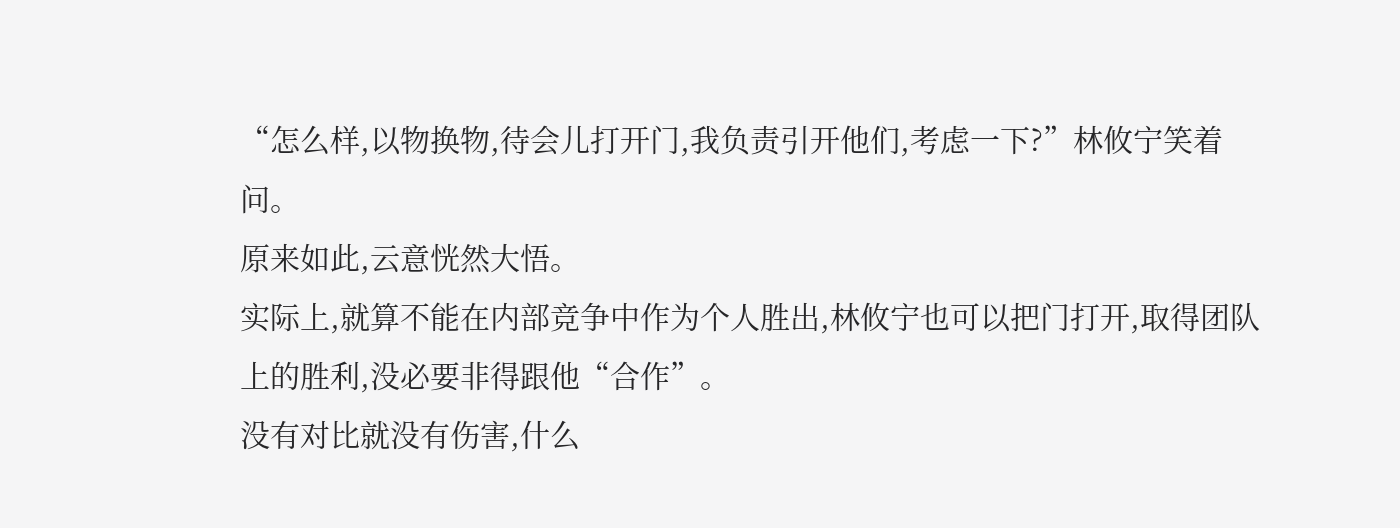“怎么样,以物换物,待会儿打开门,我负责引开他们,考虑一下?”林攸宁笑着问。
原来如此,云意恍然大悟。
实际上,就算不能在内部竞争中作为个人胜出,林攸宁也可以把门打开,取得团队上的胜利,没必要非得跟他“合作”。
没有对比就没有伤害,什么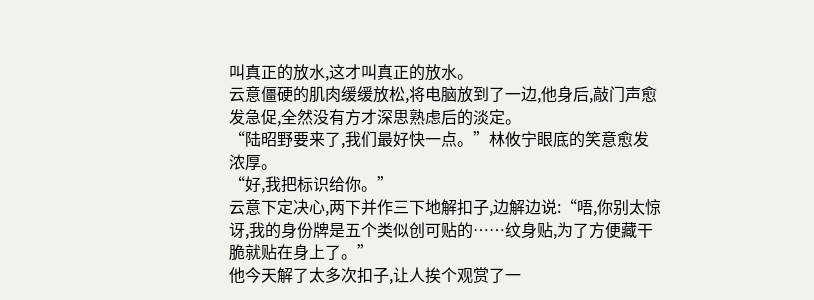叫真正的放水,这才叫真正的放水。
云意僵硬的肌肉缓缓放松,将电脑放到了一边,他身后,敲门声愈发急促,全然没有方才深思熟虑后的淡定。
“陆昭野要来了,我们最好快一点。”林攸宁眼底的笑意愈发浓厚。
“好,我把标识给你。”
云意下定决心,两下并作三下地解扣子,边解边说:“唔,你别太惊讶,我的身份牌是五个类似创可贴的……纹身贴,为了方便藏干脆就贴在身上了。”
他今天解了太多次扣子,让人挨个观赏了一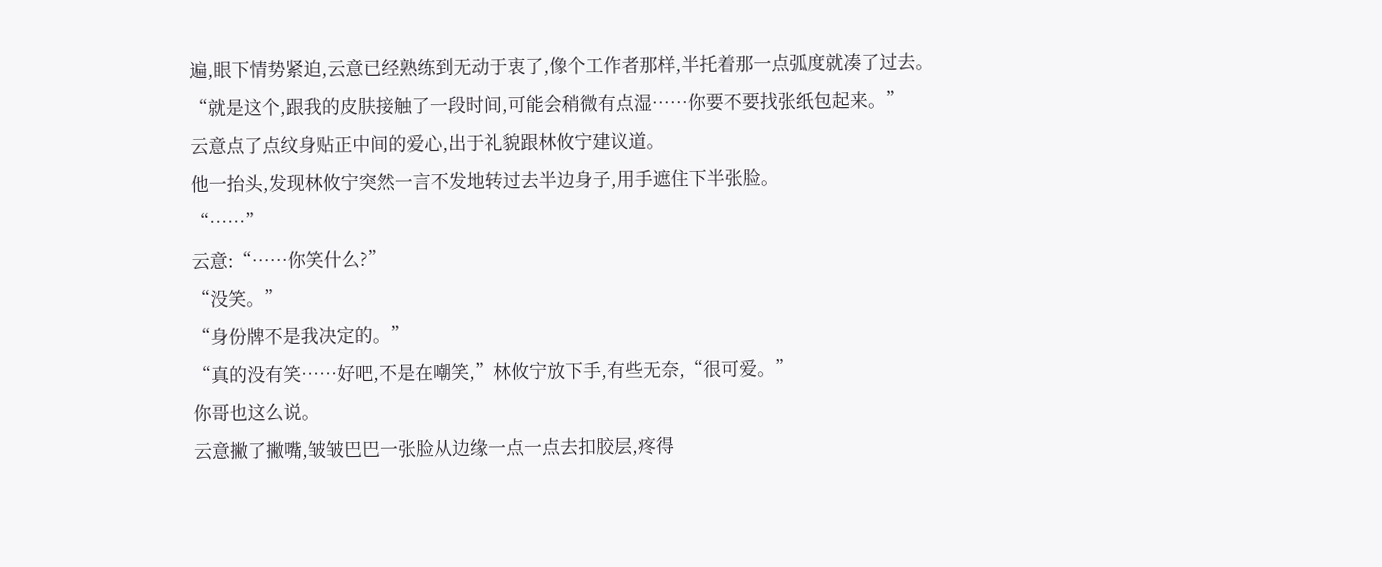遍,眼下情势紧迫,云意已经熟练到无动于衷了,像个工作者那样,半托着那一点弧度就凑了过去。
“就是这个,跟我的皮肤接触了一段时间,可能会稍微有点湿……你要不要找张纸包起来。”
云意点了点纹身贴正中间的爱心,出于礼貌跟林攸宁建议道。
他一抬头,发现林攸宁突然一言不发地转过去半边身子,用手遮住下半张脸。
“……”
云意:“……你笑什么?”
“没笑。”
“身份牌不是我决定的。”
“真的没有笑……好吧,不是在嘲笑,”林攸宁放下手,有些无奈,“很可爱。”
你哥也这么说。
云意撇了撇嘴,皱皱巴巴一张脸从边缘一点一点去扣胶层,疼得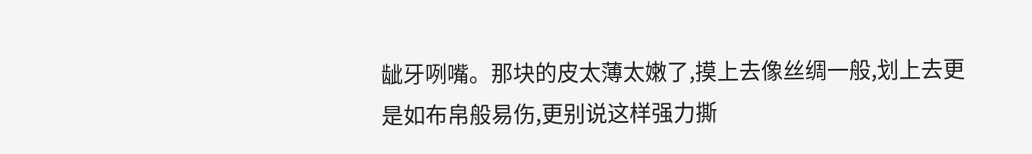龇牙咧嘴。那块的皮太薄太嫩了,摸上去像丝绸一般,划上去更是如布帛般易伤,更别说这样强力撕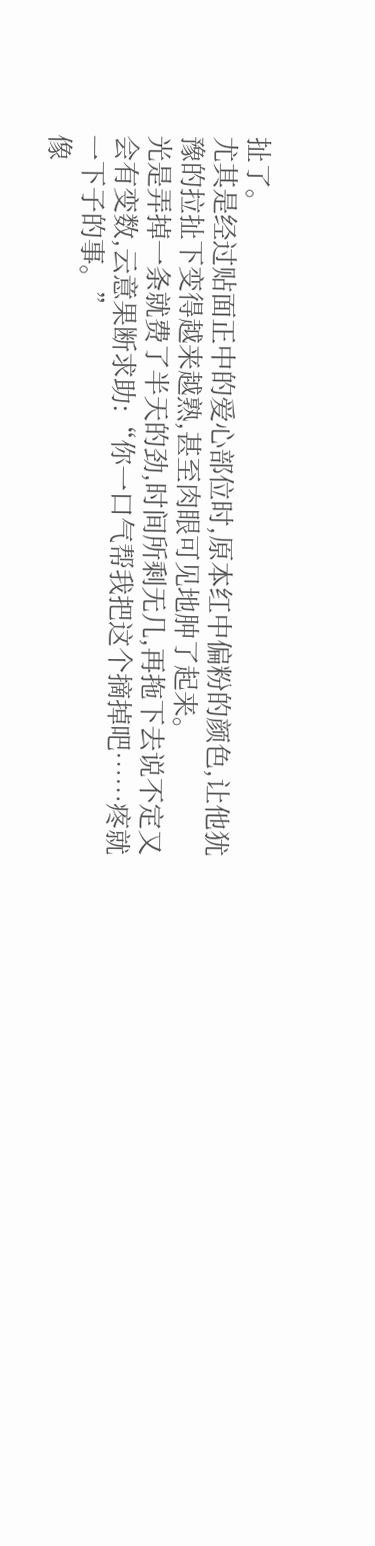扯了。
尤其是经过贴面正中的爱心部位时,原本红中偏粉的颜色,让他犹豫的拉扯下变得越来越熟,甚至肉眼可见地肿了起来。
光是弄掉一条就费了半天的劲,时间所剩无几,再拖下去说不定又会有变数,云意果断求助:“你一口气帮我把这个摘掉吧……疼就一下子的事。”
像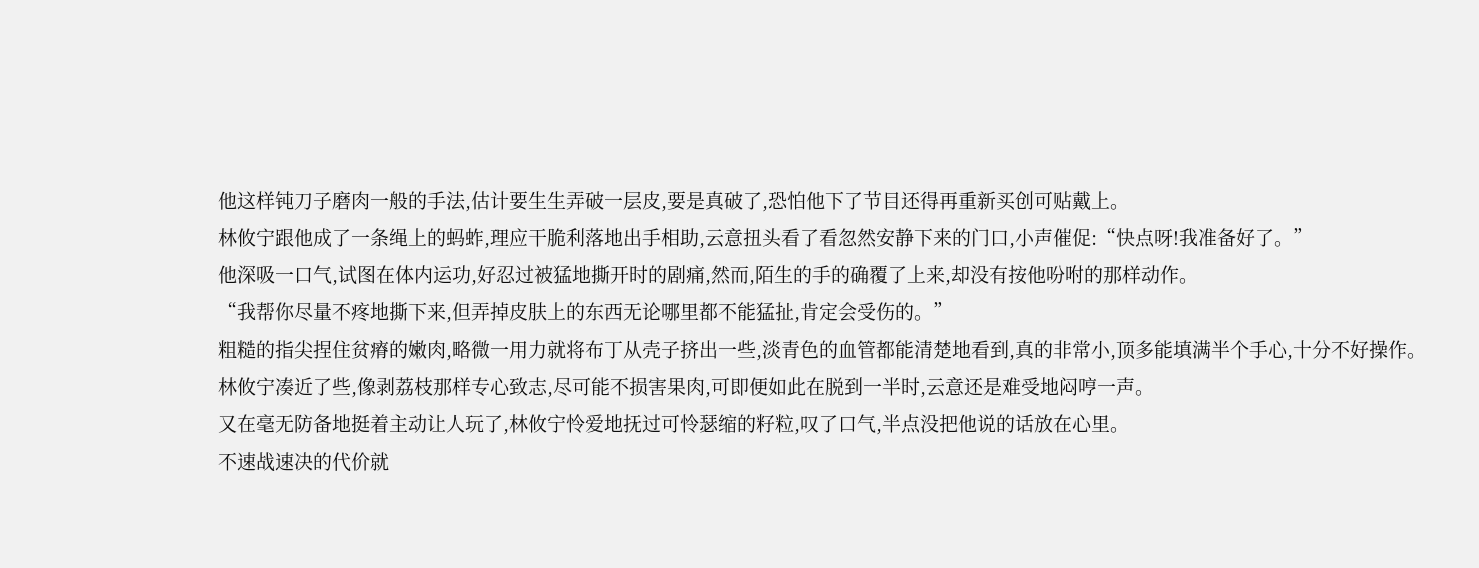他这样钝刀子磨肉一般的手法,估计要生生弄破一层皮,要是真破了,恐怕他下了节目还得再重新买创可贴戴上。
林攸宁跟他成了一条绳上的蚂蚱,理应干脆利落地出手相助,云意扭头看了看忽然安静下来的门口,小声催促:“快点呀!我准备好了。”
他深吸一口气,试图在体内运功,好忍过被猛地撕开时的剧痛,然而,陌生的手的确覆了上来,却没有按他吩咐的那样动作。
“我帮你尽量不疼地撕下来,但弄掉皮肤上的东西无论哪里都不能猛扯,肯定会受伤的。”
粗糙的指尖捏住贫瘠的嫩肉,略微一用力就将布丁从壳子挤出一些,淡青色的血管都能清楚地看到,真的非常小,顶多能填满半个手心,十分不好操作。
林攸宁凑近了些,像剥荔枝那样专心致志,尽可能不损害果肉,可即便如此在脱到一半时,云意还是难受地闷哼一声。
又在毫无防备地挺着主动让人玩了,林攸宁怜爱地抚过可怜瑟缩的籽粒,叹了口气,半点没把他说的话放在心里。
不速战速决的代价就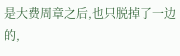是大费周章之后,也只脱掉了一边的,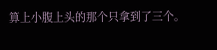算上小腹上头的那个只拿到了三个。